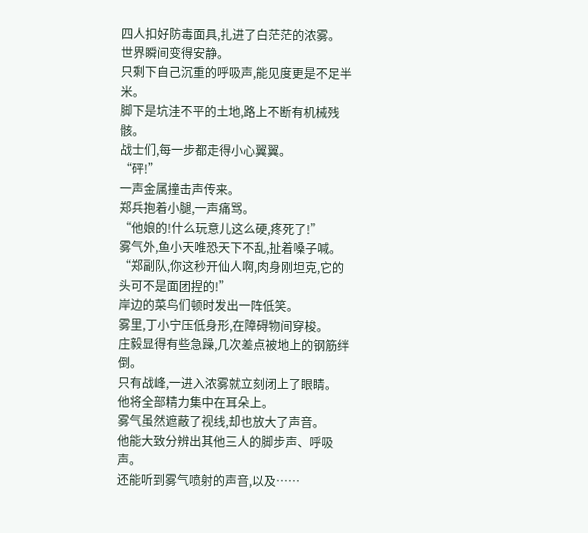四人扣好防毒面具,扎进了白茫茫的浓雾。
世界瞬间变得安静。
只剩下自己沉重的呼吸声,能见度更是不足半米。
脚下是坑洼不平的土地,路上不断有机械残骸。
战士们,每一步都走得小心翼翼。
“砰!”
一声金属撞击声传来。
郑兵抱着小腿,一声痛骂。
“他娘的!什么玩意儿这么硬,疼死了!”
雾气外,鱼小天唯恐天下不乱,扯着嗓子喊。
“郑副队,你这秒开仙人啊,肉身刚坦克,它的头可不是面团捏的!”
岸边的菜鸟们顿时发出一阵低笑。
雾里,丁小宁压低身形,在障碍物间穿梭。
庄毅显得有些急躁,几次差点被地上的钢筋绊倒。
只有战峰,一进入浓雾就立刻闭上了眼睛。
他将全部精力集中在耳朵上。
雾气虽然遮蔽了视线,却也放大了声音。
他能大致分辨出其他三人的脚步声、呼吸声。
还能听到雾气喷射的声音,以及……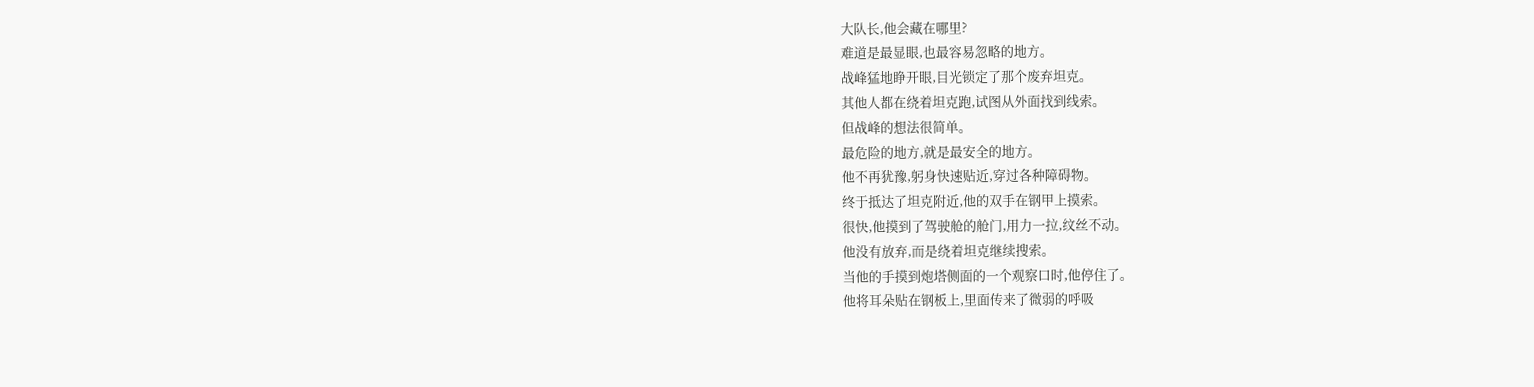大队长,他会藏在哪里?
难道是最显眼,也最容易忽略的地方。
战峰猛地睁开眼,目光锁定了那个废弃坦克。
其他人都在绕着坦克跑,试图从外面找到线索。
但战峰的想法很简单。
最危险的地方,就是最安全的地方。
他不再犹豫,躬身快速贴近,穿过各种障碍物。
终于抵达了坦克附近,他的双手在钢甲上摸索。
很快,他摸到了驾驶舱的舱门,用力一拉,纹丝不动。
他没有放弃,而是绕着坦克继续搜索。
当他的手摸到炮塔侧面的一个观察口时,他停住了。
他将耳朵贴在钢板上,里面传来了微弱的呼吸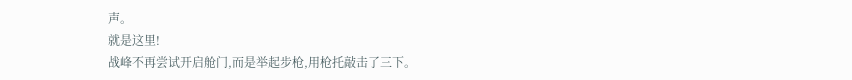声。
就是这里!
战峰不再尝试开启舱门,而是举起步枪,用枪托敲击了三下。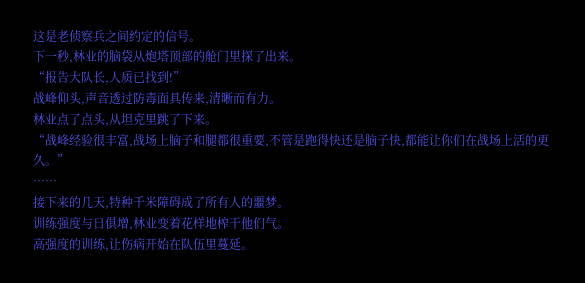这是老侦察兵之间约定的信号。
下一秒,林业的脑袋从炮塔顶部的舱门里探了出来。
“报告大队长,人质已找到!”
战峰仰头,声音透过防毒面具传来,清晰而有力。
林业点了点头,从坦克里跳了下来。
“战峰经验很丰富,战场上脑子和腿都很重要,不管是跑得快还是脑子快,都能让你们在战场上活的更久。”
……
接下来的几天,特种千米障碍成了所有人的噩梦。
训练强度与日俱增,林业变着花样地榨干他们气。
高强度的训练,让伤病开始在队伍里蔓延。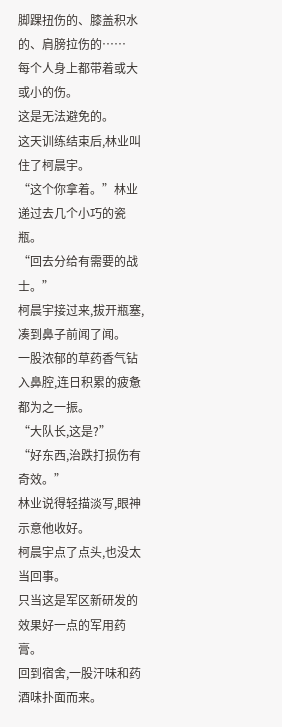脚踝扭伤的、膝盖积水的、肩膀拉伤的……
每个人身上都带着或大或小的伤。
这是无法避免的。
这天训练结束后,林业叫住了柯晨宇。
“这个你拿着。”林业递过去几个小巧的瓷瓶。
“回去分给有需要的战士。”
柯晨宇接过来,拔开瓶塞,凑到鼻子前闻了闻。
一股浓郁的草药香气钻入鼻腔,连日积累的疲惫都为之一振。
“大队长,这是?”
“好东西,治跌打损伤有奇效。”
林业说得轻描淡写,眼神示意他收好。
柯晨宇点了点头,也没太当回事。
只当这是军区新研发的效果好一点的军用药膏。
回到宿舍,一股汗味和药酒味扑面而来。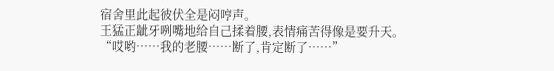宿舍里此起彼伏全是闷哼声。
王猛正龇牙咧嘴地给自己揉着腰,表情痛苦得像是要升天。
“哎哟……我的老腰……断了,肯定断了……”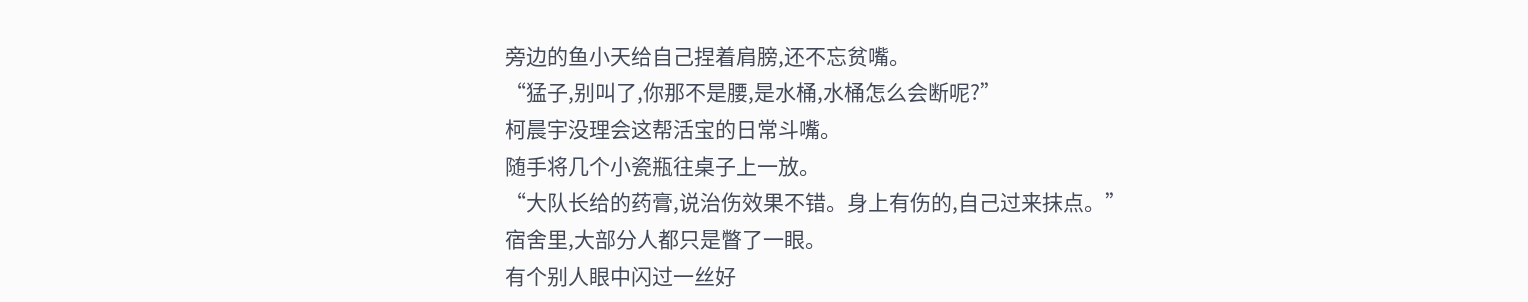旁边的鱼小天给自己捏着肩膀,还不忘贫嘴。
“猛子,别叫了,你那不是腰,是水桶,水桶怎么会断呢?”
柯晨宇没理会这帮活宝的日常斗嘴。
随手将几个小瓷瓶往桌子上一放。
“大队长给的药膏,说治伤效果不错。身上有伤的,自己过来抹点。”
宿舍里,大部分人都只是瞥了一眼。
有个别人眼中闪过一丝好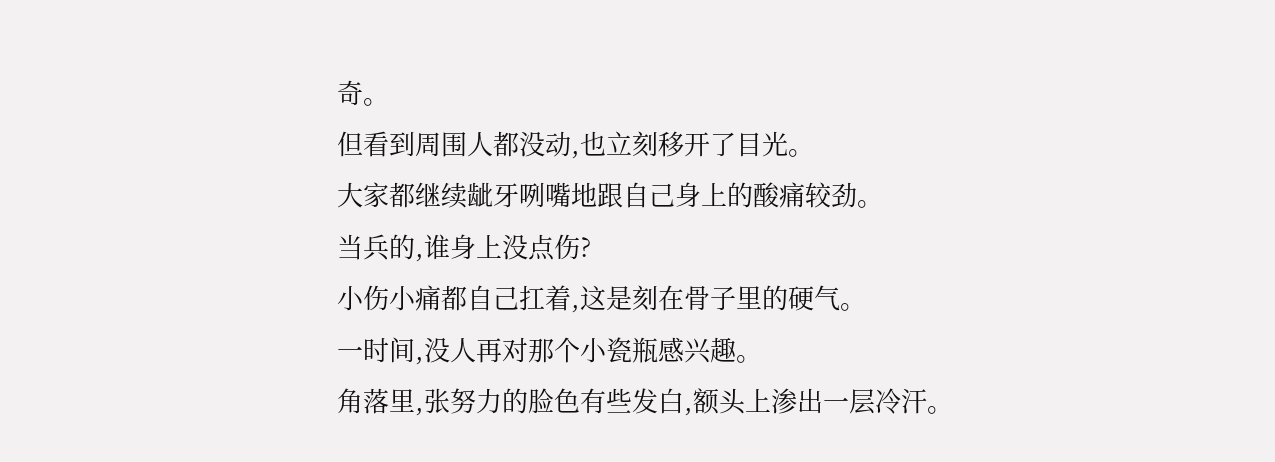奇。
但看到周围人都没动,也立刻移开了目光。
大家都继续龇牙咧嘴地跟自己身上的酸痛较劲。
当兵的,谁身上没点伤?
小伤小痛都自己扛着,这是刻在骨子里的硬气。
一时间,没人再对那个小瓷瓶感兴趣。
角落里,张努力的脸色有些发白,额头上渗出一层冷汗。